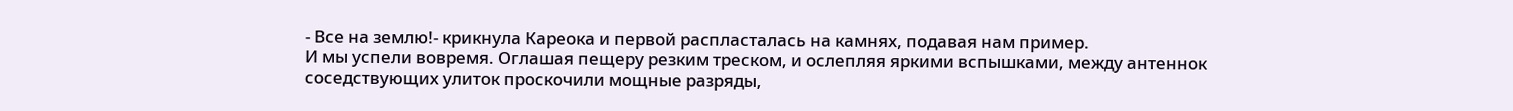- Все на землю!- крикнула Кареока и первой распласталась на камнях, подавая нам пример.
И мы успели вовремя. Оглашая пещеру резким треском, и ослепляя яркими вспышками, между антеннок соседствующих улиток проскочили мощные разряды,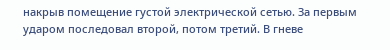накрыв помещение густой электрической сетью. За первым ударом последовал второй, потом третий. В гневе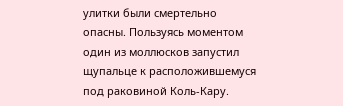улитки были смертельно опасны. Пользуясь моментом один из моллюсков запустил щупальце к расположившемуся под раковиной Коль-Кару.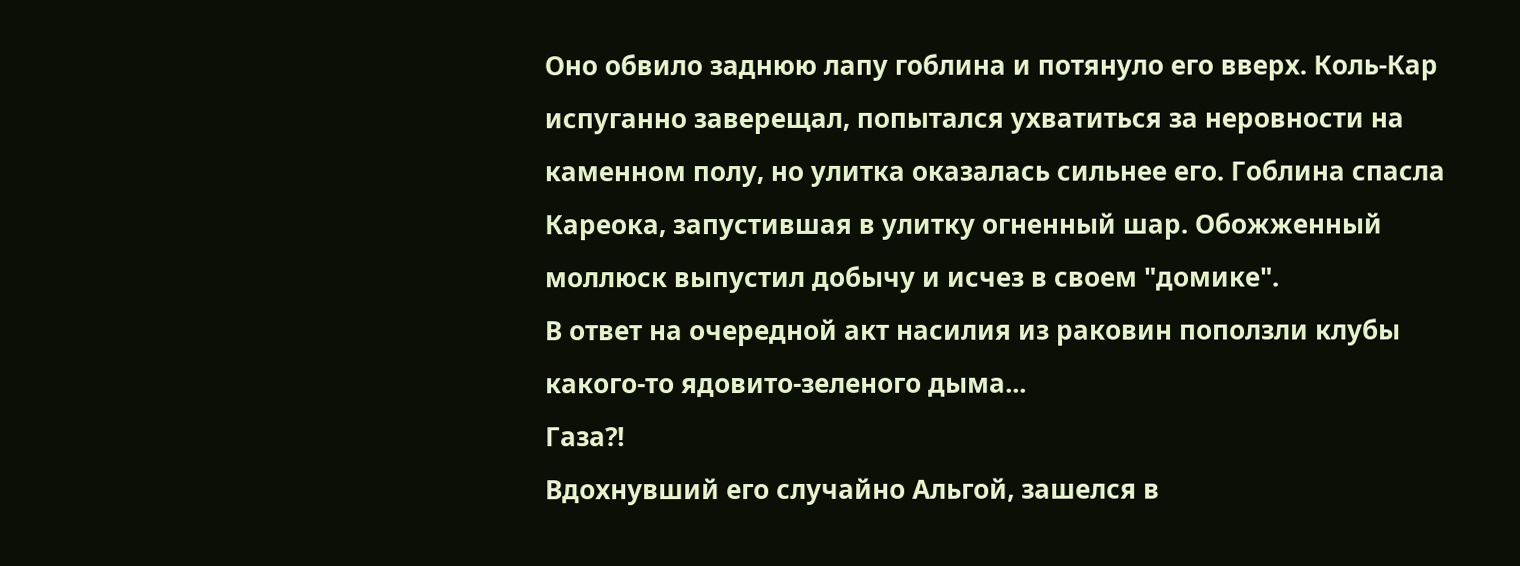Оно обвило заднюю лапу гоблина и потянуло его вверх. Коль-Кар испуганно заверещал, попытался ухватиться за неровности на каменном полу, но улитка оказалась сильнее его. Гоблина спасла Кареока, запустившая в улитку огненный шар. Обожженный моллюск выпустил добычу и исчез в своем "домике".
В ответ на очередной акт насилия из раковин поползли клубы какого-то ядовито-зеленого дыма...
Газа?!
Вдохнувший его случайно Альгой, зашелся в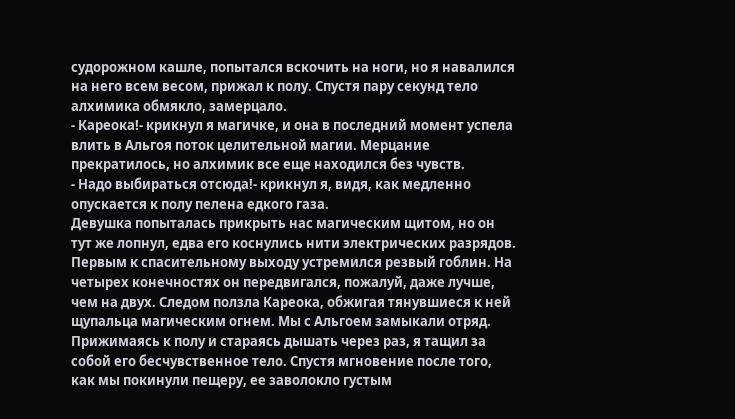судорожном кашле, попытался вскочить на ноги, но я навалился на него всем весом, прижал к полу. Спустя пару секунд тело алхимика обмякло, замерцало.
- Кареока!- крикнул я магичке, и она в последний момент успела влить в Альгоя поток целительной магии. Мерцание прекратилось, но алхимик все еще находился без чувств.
- Надо выбираться отсюда!- крикнул я, видя, как медленно опускается к полу пелена едкого газа.
Девушка попыталась прикрыть нас магическим щитом, но он тут же лопнул, едва его коснулись нити электрических разрядов.
Первым к спасительному выходу устремился резвый гоблин. На четырех конечностях он передвигался, пожалуй, даже лучше, чем на двух. Следом ползла Кареока, обжигая тянувшиеся к ней щупальца магическим огнем. Мы с Альгоем замыкали отряд. Прижимаясь к полу и стараясь дышать через раз, я тащил за собой его бесчувственное тело. Спустя мгновение после того, как мы покинули пещеру, ее заволокло густым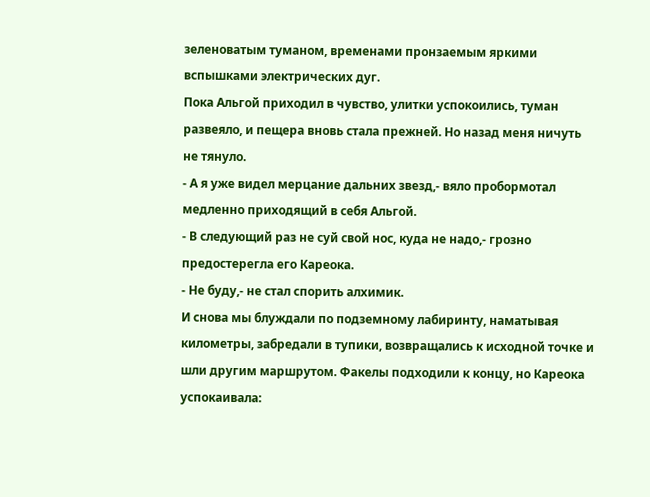зеленоватым туманом, временами пронзаемым яркими вспышками электрических дуг.
Пока Альгой приходил в чувство, улитки успокоились, туман развеяло, и пещера вновь стала прежней. Но назад меня ничуть не тянуло.
- А я уже видел мерцание дальних звезд,- вяло пробормотал медленно приходящий в себя Альгой.
- В следующий раз не суй свой нос, куда не надо,- грозно предостерегла его Кареока.
- Не буду,- не стал спорить алхимик.
И снова мы блуждали по подземному лабиринту, наматывая километры, забредали в тупики, возвращались к исходной точке и шли другим маршрутом. Факелы подходили к концу, но Кареока успокаивала: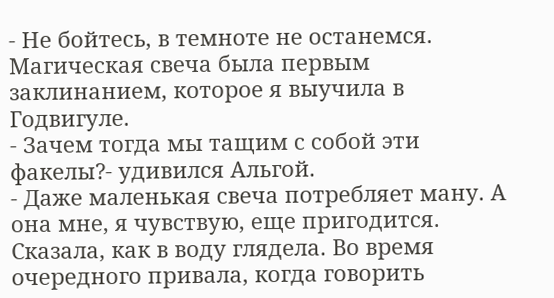- Не бойтесь, в темноте не останемся. Магическая свеча была первым заклинанием, которое я выучила в Годвигуле.
- Зачем тогда мы тащим с собой эти факелы?- удивился Альгой.
- Даже маленькая свеча потребляет ману. А она мне, я чувствую, еще пригодится.
Сказала, как в воду глядела. Во время очередного привала, когда говорить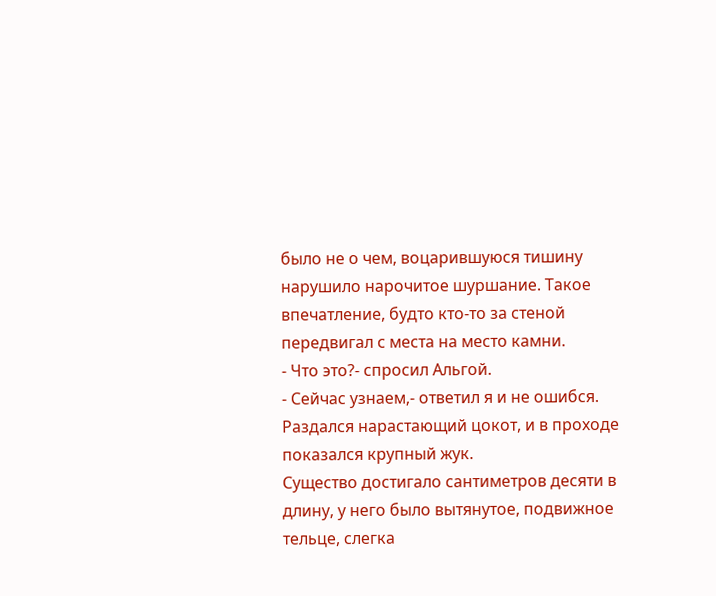было не о чем, воцарившуюся тишину нарушило нарочитое шуршание. Такое впечатление, будто кто-то за стеной передвигал с места на место камни.
- Что это?- спросил Альгой.
- Сейчас узнаем,- ответил я и не ошибся.
Раздался нарастающий цокот, и в проходе показался крупный жук.
Существо достигало сантиметров десяти в длину, у него было вытянутое, подвижное тельце, слегка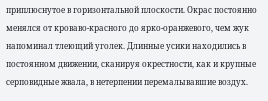приплюснутое в горизонтальной плоскости. Окрас постоянно менялся от кроваво-красного до ярко-оранжевого, чем жук напоминал тлеющий уголек. Длинные усики находились в постоянном движении, сканируя окрестности, как и крупные серповидные жвала, в нетерпении перемалывавшие воздух.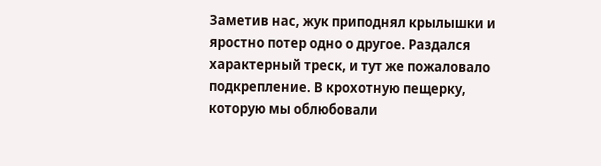Заметив нас, жук приподнял крылышки и яростно потер одно о другое. Раздался характерный треск, и тут же пожаловало подкрепление. В крохотную пещерку, которую мы облюбовали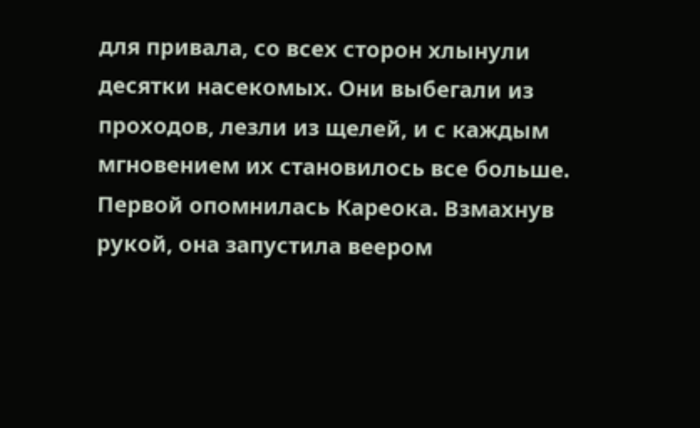для привала, со всех сторон хлынули десятки насекомых. Они выбегали из проходов, лезли из щелей, и с каждым мгновением их становилось все больше.
Первой опомнилась Кареока. Взмахнув рукой, она запустила веером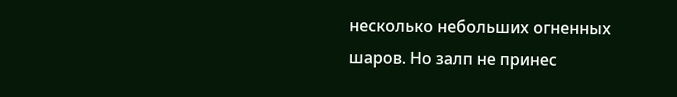несколько небольших огненных шаров. Но залп не принес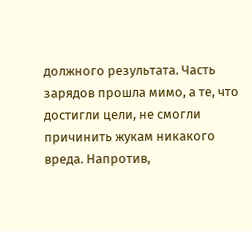должного результата. Часть зарядов прошла мимо, а те, что достигли цели, не смогли причинить жукам никакого вреда. Напротив,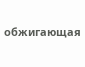обжигающая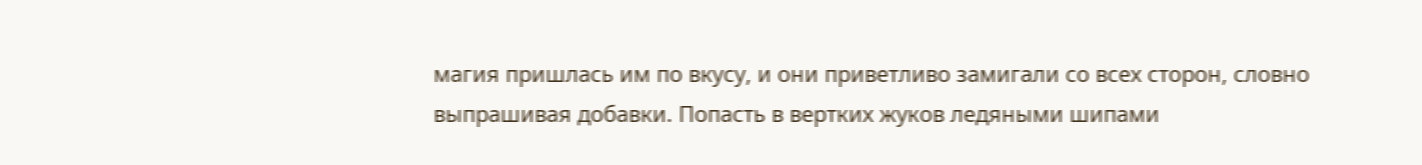магия пришлась им по вкусу, и они приветливо замигали со всех сторон, словно выпрашивая добавки. Попасть в вертких жуков ледяными шипами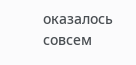оказалось совсем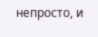непросто, и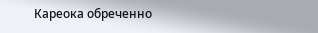Кареока обреченно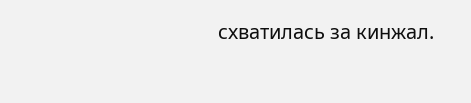схватилась за кинжал.